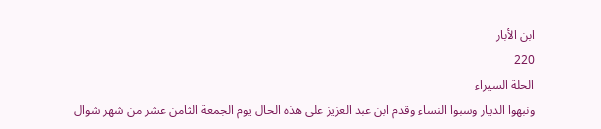ابن الأبار
220
الحلة السيراء
ونبهوا الديار وسبوا النساء وقدم ابن عبد العزيز على هذه الحال يوم الجمعة الثامن عشر من شهر شوال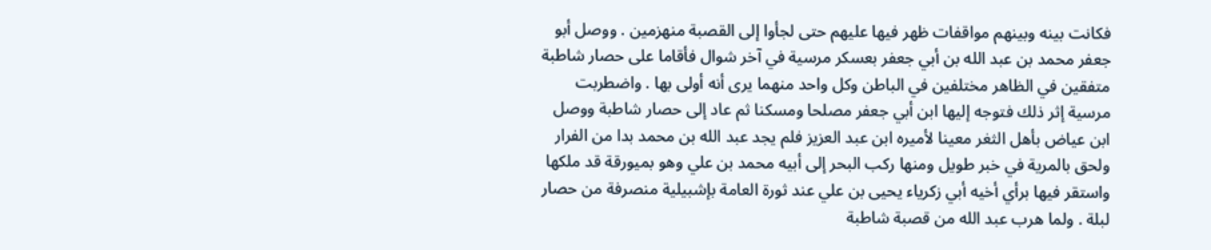فكانت بينه وبينهم مواقفات ظهر فيها عليهم حتى لجأوا إلى القصبة منهزمين . ووصل أبو جعفر محمد بن عبد الله بن أبي جعفر بعسكر مرسية في آخر شوال فأقاما على حصار شاطبة متفقين في الظاهر مختلفين في الباطن وكل واحد منهما يرى أنه أولى بها . واضطربت مرسية إثر ذلك فتوجه إليها ابن أبي جعفر مصلحا ومسكنا ثم عاد إلى حصار شاطبة ووصل ابن عياض بأهل الثغر معينا لأميره ابن عبد العزيز فلم يجد عبد الله بن محمد بدا من الفرار ولحق بالمرية في خبر طويل ومنها ركب البحر إلى أبيه محمد بن علي وهو بميورقة قد ملكها واستقر فيها برأي أخيه أبي زكرياء يحيى بن علي عند ثورة العامة بإشبيلية منصرفة من حصار لبلة . ولما هرب عبد الله من قصبة شاطبة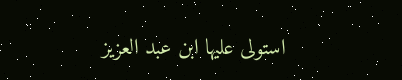استولى عليها ابن عبد العزيز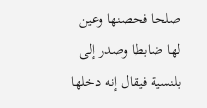صلحا فحصنها وعين لها ضابطا وصدر إلى بلنسية فيقال إنه دخلها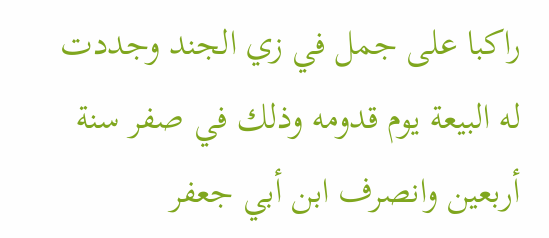راكبا على جمل في زي الجند وجددت له البيعة يوم قدومه وذلك في صفر سنة أربعين وانصرف ابن أبي جعفر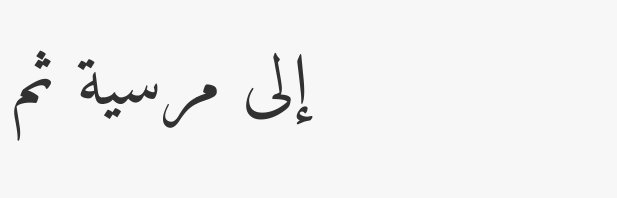إلى مرسية ثم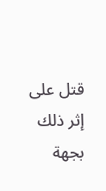قتل على إثر ذلك بجهة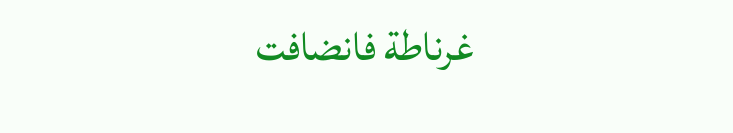غرناطة فانضافت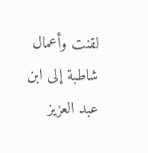لقنت وأعمال شاطبة إلى ابن عبد العزيز